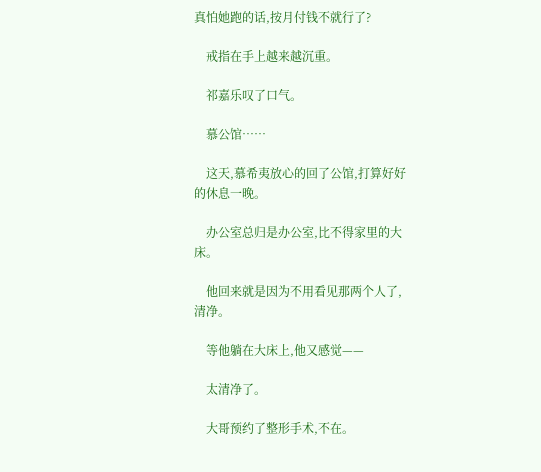真怕她跑的话,按月付钱不就行了?

    戒指在手上越来越沉重。

    祁嘉乐叹了口气。

    慕公馆……

    这天,慕希夷放心的回了公馆,打算好好的休息一晚。

    办公室总归是办公室,比不得家里的大床。

    他回来就是因为不用看见那两个人了,清净。

    等他躺在大床上,他又感觉——

    太清净了。

    大哥预约了整形手术,不在。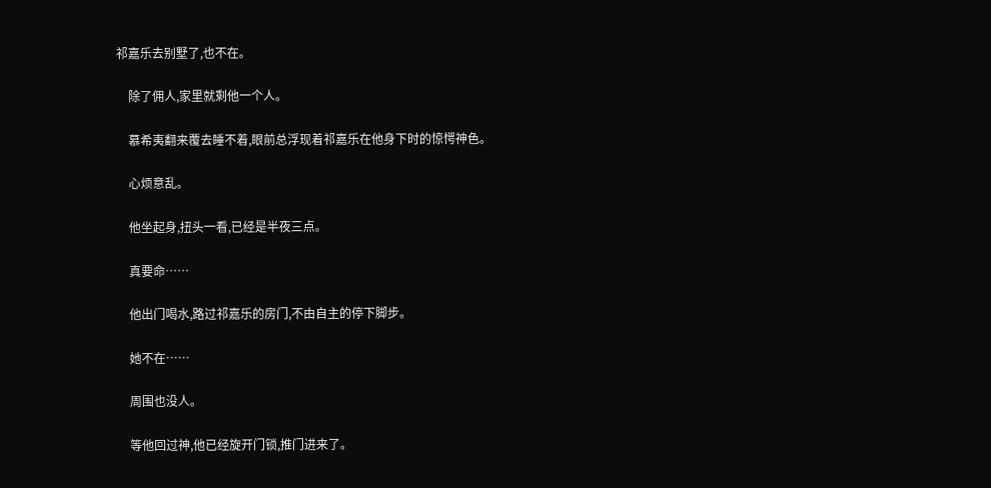祁嘉乐去别墅了,也不在。

    除了佣人,家里就剩他一个人。

    慕希夷翻来覆去睡不着,眼前总浮现着祁嘉乐在他身下时的惊愕神色。

    心烦意乱。

    他坐起身,扭头一看,已经是半夜三点。

    真要命……

    他出门喝水,路过祁嘉乐的房门,不由自主的停下脚步。

    她不在……

    周围也没人。

    等他回过神,他已经旋开门锁,推门进来了。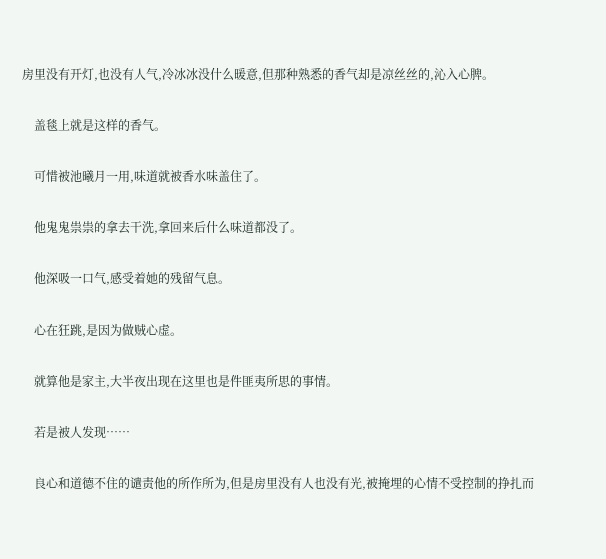房里没有开灯,也没有人气,冷冰冰没什么暖意,但那种熟悉的香气却是凉丝丝的,沁入心脾。

    盖毯上就是这样的香气。

    可惜被池曦月一用,味道就被香水味盖住了。

    他鬼鬼祟祟的拿去干洗,拿回来后什么味道都没了。

    他深吸一口气,感受着她的残留气息。

    心在狂跳,是因为做贼心虚。

    就算他是家主,大半夜出现在这里也是件匪夷所思的事情。

    若是被人发现……

    良心和道德不住的谴责他的所作所为,但是房里没有人也没有光,被掩埋的心情不受控制的挣扎而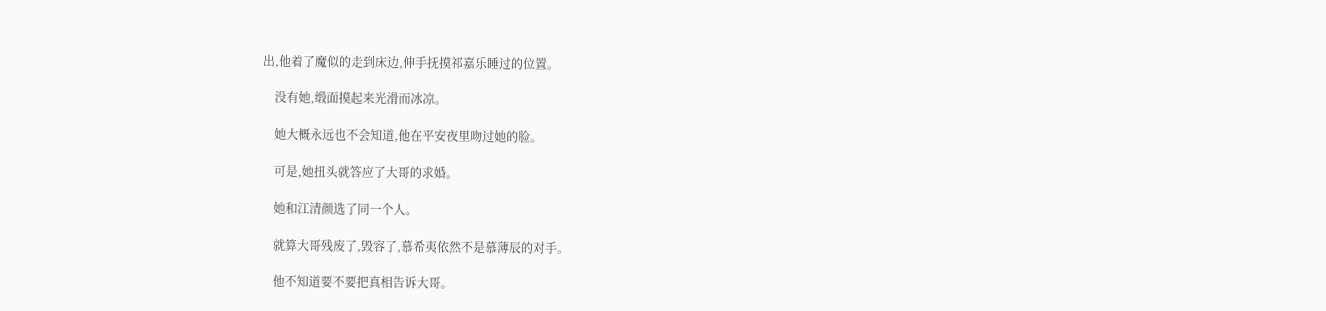出,他着了魔似的走到床边,伸手抚摸祁嘉乐睡过的位置。

    没有她,缎面摸起来光滑而冰凉。

    她大概永远也不会知道,他在平安夜里吻过她的脸。

    可是,她扭头就答应了大哥的求婚。

    她和江清颜选了同一个人。

    就算大哥残废了,毁容了,慕希夷依然不是慕薄辰的对手。

    他不知道要不要把真相告诉大哥。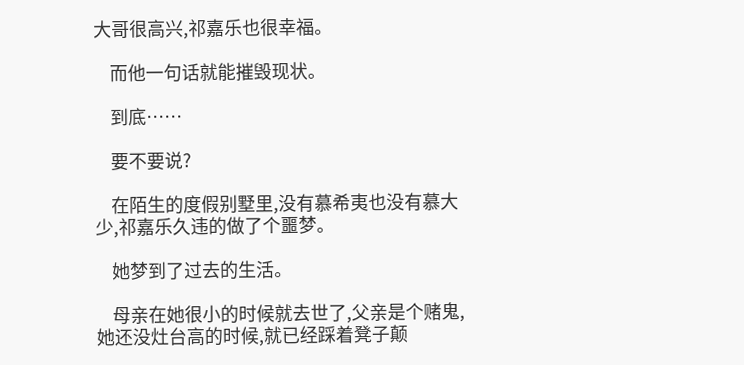大哥很高兴,祁嘉乐也很幸福。

    而他一句话就能摧毁现状。

    到底……

    要不要说?

    在陌生的度假别墅里,没有慕希夷也没有慕大少,祁嘉乐久违的做了个噩梦。

    她梦到了过去的生活。

    母亲在她很小的时候就去世了,父亲是个赌鬼,她还没灶台高的时候,就已经踩着凳子颠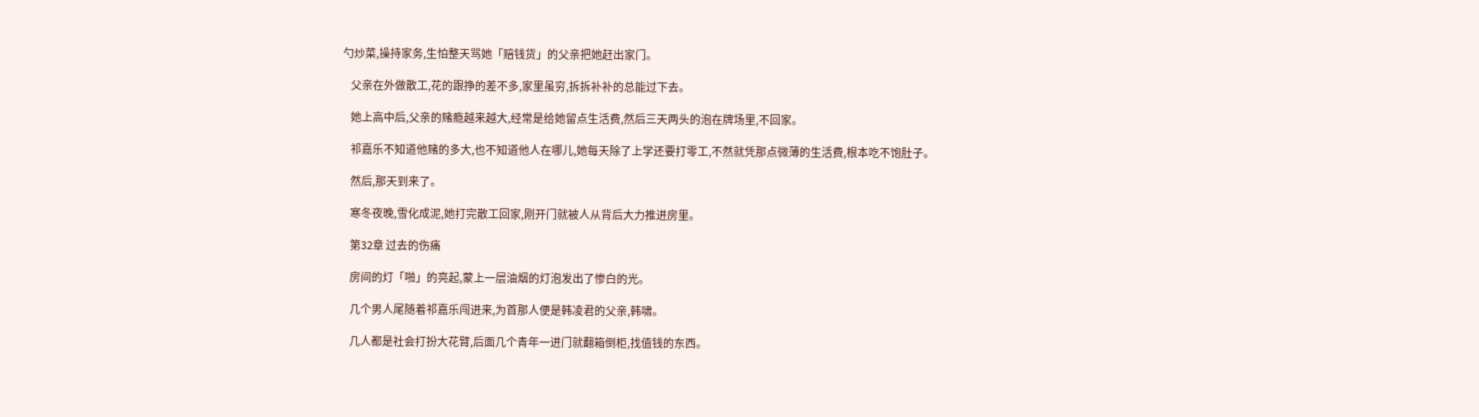勺炒菜,操持家务,生怕整天骂她「赔钱货」的父亲把她赶出家门。

    父亲在外做散工,花的跟挣的差不多,家里虽穷,拆拆补补的总能过下去。

    她上高中后,父亲的赌瘾越来越大,经常是给她留点生活费,然后三天两头的泡在牌场里,不回家。

    祁嘉乐不知道他赌的多大,也不知道他人在哪儿,她每天除了上学还要打零工,不然就凭那点微薄的生活费,根本吃不饱肚子。

    然后,那天到来了。

    寒冬夜晚,雪化成泥,她打完散工回家,刚开门就被人从背后大力推进房里。

    第32章 过去的伤痛

    房间的灯「啪」的亮起,蒙上一层油烟的灯泡发出了惨白的光。

    几个男人尾随着祁嘉乐闯进来,为首那人便是韩凌君的父亲,韩啸。

    几人都是社会打扮大花臂,后面几个青年一进门就翻箱倒柜,找值钱的东西。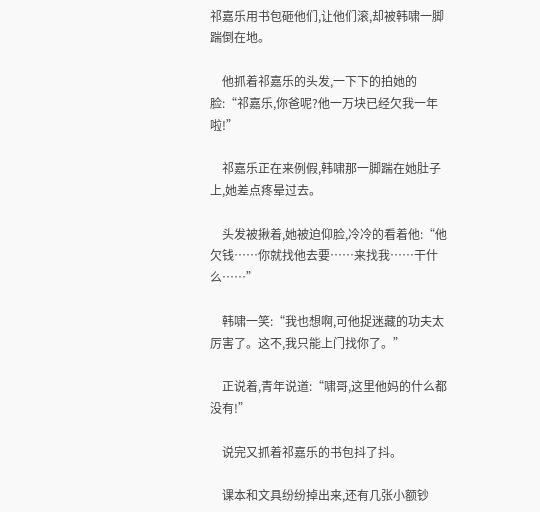祁嘉乐用书包砸他们,让他们滚,却被韩啸一脚踹倒在地。

    他抓着祁嘉乐的头发,一下下的拍她的脸:“祁嘉乐,你爸呢?他一万块已经欠我一年啦!”

    祁嘉乐正在来例假,韩啸那一脚踹在她肚子上,她差点疼晕过去。

    头发被揪着,她被迫仰脸,冷冷的看着他:“他欠钱……你就找他去要……来找我……干什么……”

    韩啸一笑:“我也想啊,可他捉迷藏的功夫太厉害了。这不,我只能上门找你了。”

    正说着,青年说道:“啸哥,这里他妈的什么都没有!”

    说完又抓着祁嘉乐的书包抖了抖。

    课本和文具纷纷掉出来,还有几张小额钞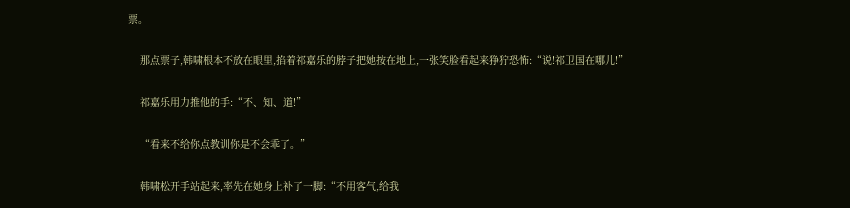票。

    那点票子,韩啸根本不放在眼里,掐着祁嘉乐的脖子把她按在地上,一张笑脸看起来狰狞恐怖:“说!祁卫国在哪儿!”

    祁嘉乐用力推他的手:“不、知、道!”

    “看来不给你点教训你是不会乖了。”

    韩啸松开手站起来,率先在她身上补了一脚:“不用客气,给我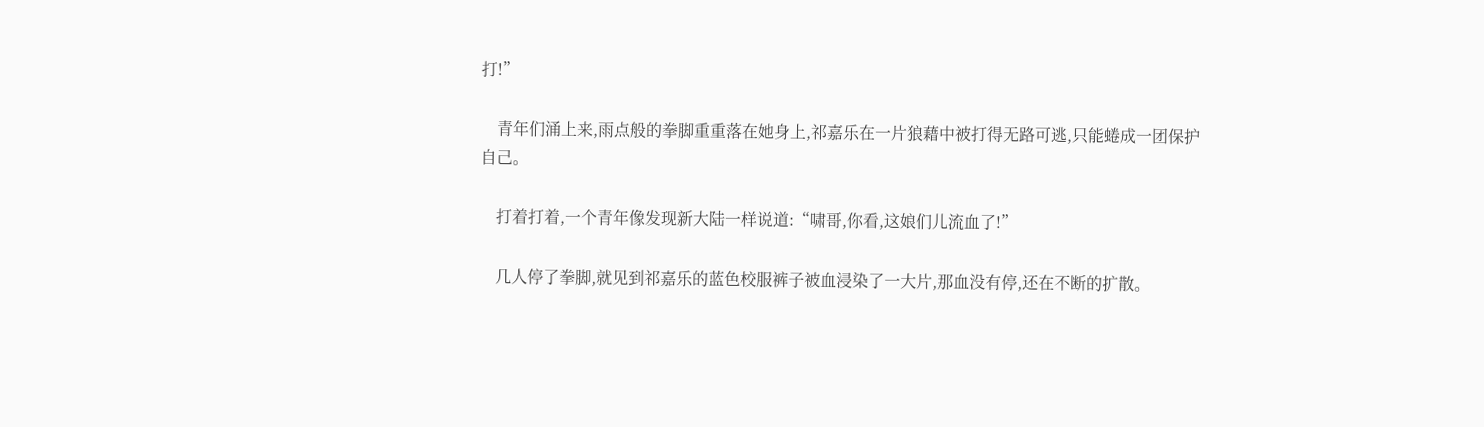打!”

    青年们涌上来,雨点般的拳脚重重落在她身上,祁嘉乐在一片狼藉中被打得无路可逃,只能蜷成一团保护自己。

    打着打着,一个青年像发现新大陆一样说道:“啸哥,你看,这娘们儿流血了!”

    几人停了拳脚,就见到祁嘉乐的蓝色校服裤子被血浸染了一大片,那血没有停,还在不断的扩散。